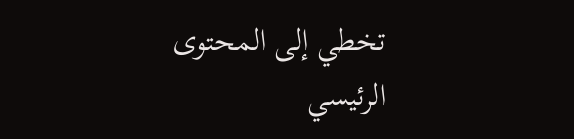تخطي إلى المحتوى الرئيسي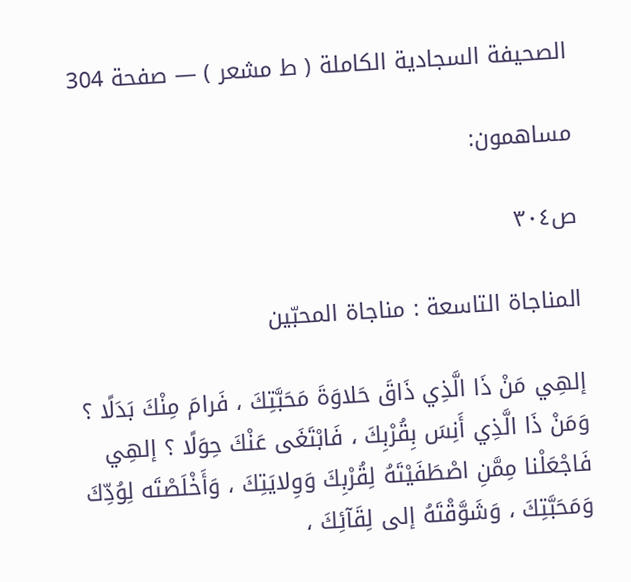الصحيفة السجادية الكاملة ( ط مشعر ) — صفحة 304

مساهمون:

ص٣٠٤

المناجاة التاسعة : مناجاة المحبّين

إلهِي مَنْ ذَا الَّذِي ذَاقَ حَلاوَةَ مَحَبَّتِكَ ، فَرامَ مِنْكَ بَدَلًا ؟ وَمَنْ ذَا الَّذِي أَنِسَ بِقُرْبِكَ ، فَابْتَغَى عَنْكَ حِوَلًا ؟ إلهِي فَاجْعَلْنا مِمَّنِ اصْطَفَيْتَهُ لِقُرْبِكَ وَوِلايَتِكَ ، وَأَخْلَصْتَه لِوُدِّكَ وَمَحَبَّتِكَ ، وَشَوَّقْتَهُ إلى لِقَآئِكَ ،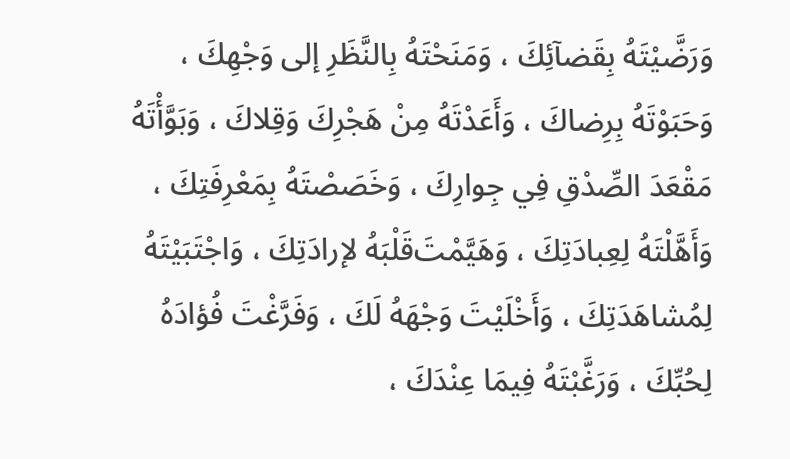وَرَضَّيْتَهُ بِقَضآئِكَ ، وَمَنَحْتَهُ بِالنَّظَرِ إلى وَجْهِكَ ، وَحَبَوْتَهُ بِرِضاكَ ، وَأَعَدْتَهُ مِنْ هَجْرِكَ وَقِلاكَ ، وَبَوَّأْتَهُ مَقْعَدَ الصِّدْقِ فِي جِوارِكَ ، وَخَصَصْتَهُ بِمَعْرِفَتِكَ ، وَأَهَّلْتَهُ لِعِبادَتِكَ ، وَهَيَّمْت‌َقَلْبَهُ لإرادَتِكَ ، وَاجْتَبَيْتَهُ لِمُشاهَدَتِكَ ، وَأَخْلَيْتَ وَجْهَهُ لَكَ ، وَفَرَّغْتَ فُؤادَهُ لِحُبِّكَ ، وَرَغَّبْتَهُ فِيمَا عِنْدَكَ ،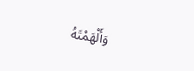وَأَلْهَمْتَهُ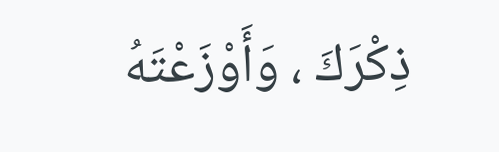ذِكْرَكَ ، وَأَوْزَعْتَهُ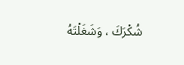شُكْرَكَ ، وَشَغَلْتَهُ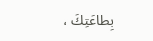بِطاعَتِكَ ،